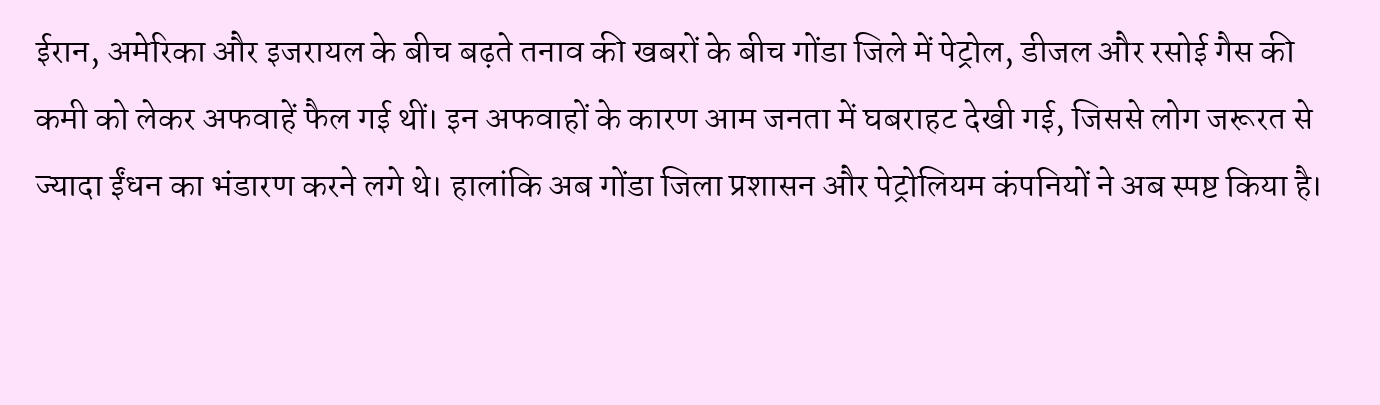ईरान, अमेरिका और इजरायल के बीच बढ़ते तनाव की खबरों के बीच गोंडा जिले में पेट्रोल, डीजल और रसोई गैस की कमी को लेकर अफवाहें फैल गई थीं। इन अफवाहों के कारण आम जनता में घबराहट देखी गई, जिससे लोग जरूरत से ज्यादा ईंधन का भंडारण करने लगे थे। हालांकि अब गोंडा जिला प्रशासन और पेट्रोलियम कंपनियों ने अब स्पष्ट किया है।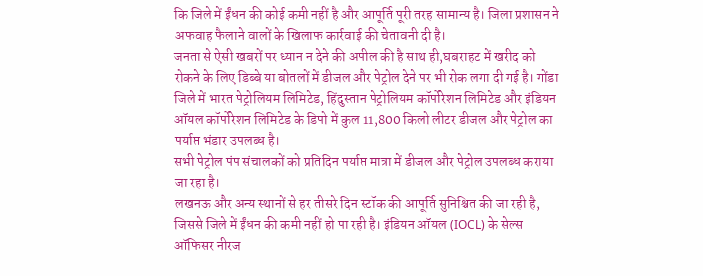कि जिले में ईंधन की कोई कमी नहीं है और आपूर्ति पूरी तरह सामान्य है। जिला प्रशासन ने अफवाह फैलाने वालों के खिलाफ कार्रवाई की चेतावनी दी है।
जनता से ऐसी खबरों पर ध्यान न देने की अपील की है साथ ही,घबराहट में खरीद को रोकने के लिए डिब्बे या बोतलों में डीजल और पेट्रोल देने पर भी रोक लगा दी गई है। गोंडा जिले में भारत पेट्रोलियम लिमिटेड, हिंदुस्तान पेट्रोलियम कॉर्पोरेशन लिमिटेड और इंडियन ऑयल कॉर्पोरेशन लिमिटेड के डिपो में कुल 11,800 किलो लीटर डीजल और पेट्रोल का पर्याप्त भंडार उपलब्ध है।
सभी पेट्रोल पंप संचालकों को प्रतिदिन पर्याप्त मात्रा में डीजल और पेट्रोल उपलब्ध कराया जा रहा है।
लखनऊ और अन्य स्थानों से हर तीसरे दिन स्टॉक की आपूर्ति सुनिश्चित की जा रही है, जिससे जिले में ईंधन की कमी नहीं हो पा रही है। इंडियन ऑयल (IOCL) के सेल्स ऑफिसर नीरज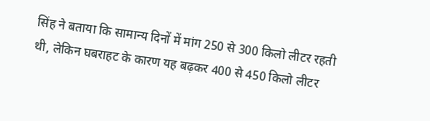सिंह ने बताया कि सामान्य दिनों में मांग 250 से 300 किलो लीटर रहती थी, लेकिन घबराहट के कारण यह बढ़कर 400 से 450 किलो लीटर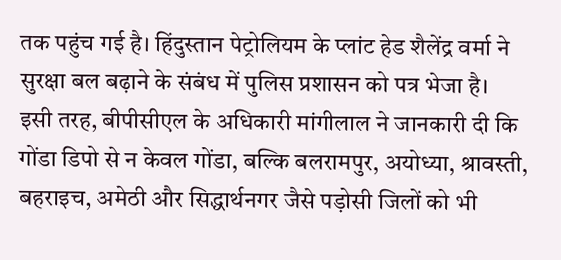तक पहुंच गई है। हिंदुस्तान पेट्रोलियम के प्लांट हेड शैलेंद्र वर्मा ने सुरक्षा बल बढ़ाने के संबंध में पुलिस प्रशासन को पत्र भेजा है।
इसी तरह, बीपीसीएल के अधिकारी मांगीलाल ने जानकारी दी कि गोंडा डिपो से न केवल गोंडा, बल्कि बलरामपुर, अयोध्या, श्रावस्ती, बहराइच, अमेठी और सिद्धार्थनगर जैसे पड़ोसी जिलों को भी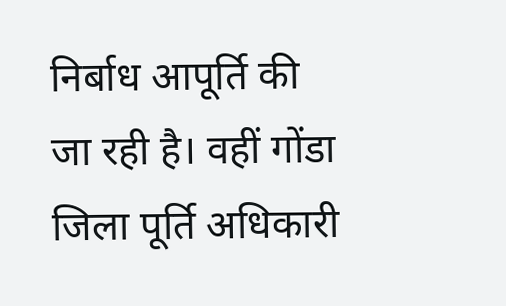निर्बाध आपूर्ति की जा रही है। वहीं गोंडा जिला पूर्ति अधिकारी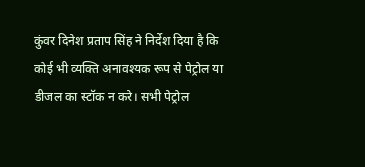कुंवर दिनेश प्रताप सिंह ने निर्देश दिया है कि कोई भी व्यक्ति अनावश्यक रूप से पेट्रोल या डीजल का स्टॉक न करे। सभी पेट्रोल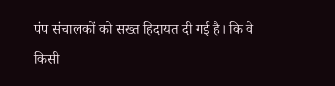पंप संचालकों को सख्त हिदायत दी गई है। कि वे किसी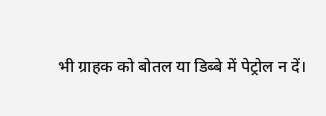भी ग्राहक को बोतल या डिब्बे में पेट्रोल न दें।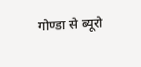गोण्डा से ब्यूरो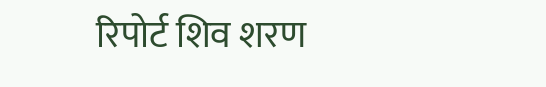रिपोर्ट शिव शरण